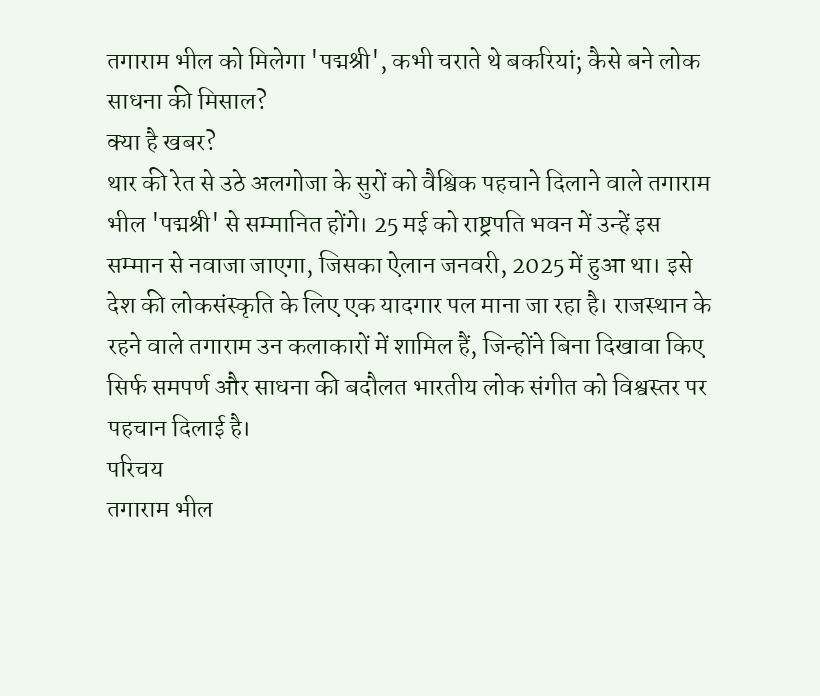तगाराम भील को मिलेगा 'पद्मश्री', कभी चराते थे बकरियां; कैसे बने लोक साधना की मिसाल?
क्या है खबर?
थार की रेत से उठे अलगोजा के सुरों को वैश्विक पहचाने दिलाने वाले तगाराम भील 'पद्मश्री' से सम्मानित होंगे। 25 मई को राष्ट्रपति भवन में उन्हें इस सम्मान से नवाजा जाएगा, जिसका ऐलान जनवरी, 2025 में हुआ था। इसे देश की लोकसंस्कृति के लिए एक यादगार पल माना जा रहा है। राजस्थान के रहने वाले तगाराम उन कलाकारों में शामिल हैं, जिन्होंने बिना दिखावा किए सिर्फ समपर्ण और साधना की बदौलत भारतीय लोक संगीत को विश्वस्तर पर पहचान दिलाई है।
परिचय
तगाराम भील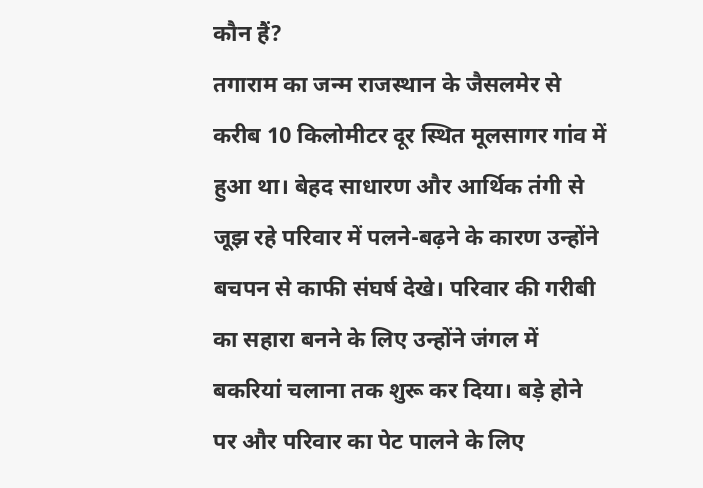कौन हैं?
तगाराम का जन्म राजस्थान के जैसलमेर से करीब 10 किलोमीटर दूर स्थित मूलसागर गांव में हुआ था। बेहद साधारण और आर्थिक तंगी से जूझ रहे परिवार में पलने-बढ़ने के कारण उन्होंने बचपन से काफी संघर्ष देखे। परिवार की गरीबी का सहारा बनने के लिए उन्होंने जंगल में बकरियां चलाना तक शुरू कर दिया। बड़े होने पर और परिवार का पेट पालने के लिए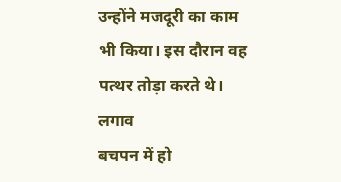उन्होंने मजदूरी का काम भी किया। इस दौरान वह पत्थर तोड़ा करते थे।
लगाव
बचपन में हो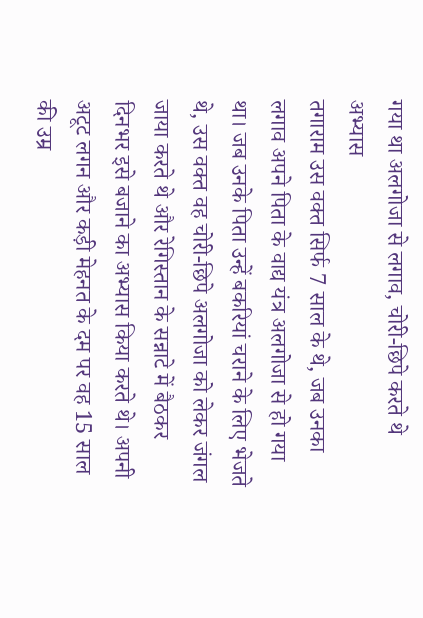गया था अलगोजा से लगाव, चोरी-छिपे करते थे अभ्यास
तगाराम उस वक्त सिर्फ 7 साल के थे, जब उनका लगाव अपने पिता के वाद्य यंत्र अलगोजा से हो गया था। जब उनके पिता उन्हें बकरियां चराने के लिए भेजते थे, उस वक्त वह चोरी-छिपे अलगोजा को लेकर जंगल जाया करते थे और रेगिस्तान के सन्नाटे में बैठकर दिनभर इसे बजाने का अभ्यास किया करते थे। अपनी अटूट लगन और कड़ी मेहनत के दम पर वह 15 साल की उम्र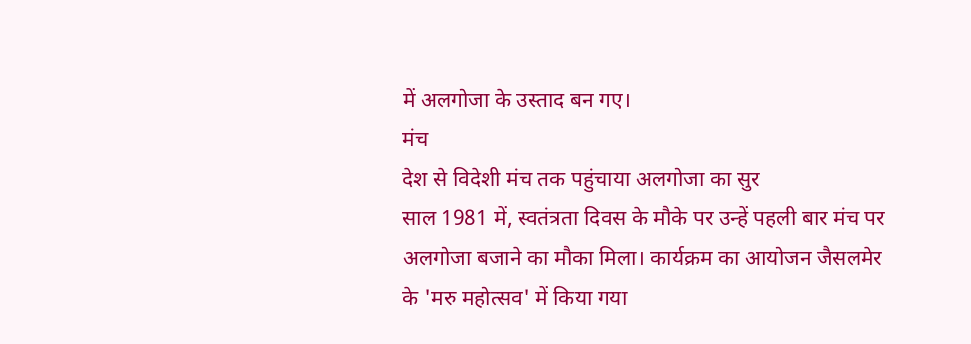में अलगोजा के उस्ताद बन गए।
मंच
देश से विदेशी मंच तक पहुंचाया अलगोजा का सुर
साल 1981 में, स्वतंत्रता दिवस के मौके पर उन्हें पहली बार मंच पर अलगोजा बजाने का मौका मिला। कार्यक्रम का आयोजन जैसलमेर के 'मरु महोत्सव' में किया गया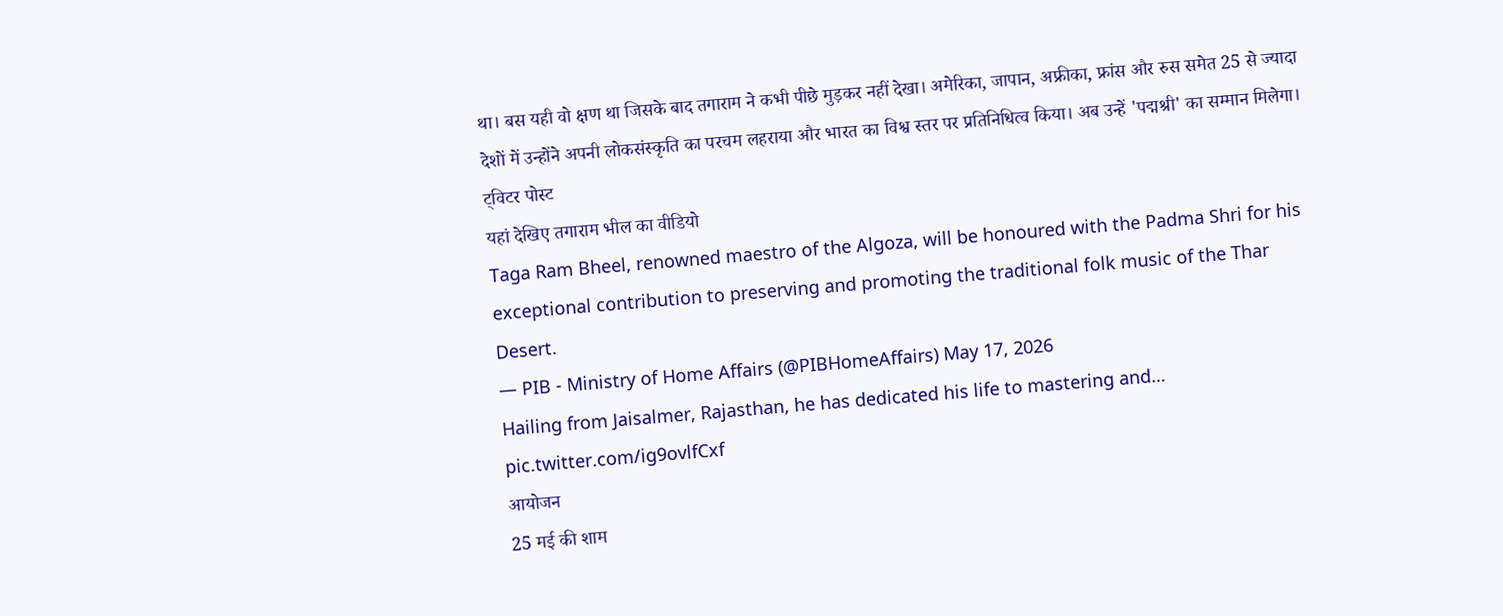था। बस यही वो क्षण था जिसके बाद तगाराम ने कभी पीछे मुड़कर नहीं देखा। अमेरिका, जापान, अफ्रीका, फ्रांस और रुस समेत 25 से ज्यादा देशों में उन्होंने अपनी लोकसंस्कृति का परचम लहराया और भारत का विश्व स्तर पर प्रतिनिधित्व किया। अब उन्हें 'पद्मश्री' का सम्मान मिलेगा।
ट्विटर पोस्ट
यहां देखिए तगाराम भील का वीडियो
Taga Ram Bheel, renowned maestro of the Algoza, will be honoured with the Padma Shri for his exceptional contribution to preserving and promoting the traditional folk music of the Thar Desert.
— PIB - Ministry of Home Affairs (@PIBHomeAffairs) May 17, 2026
Hailing from Jaisalmer, Rajasthan, he has dedicated his life to mastering and… pic.twitter.com/ig9ovlfCxf
आयोजन
25 मई की शाम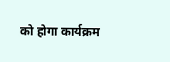को होगा कार्यक्रम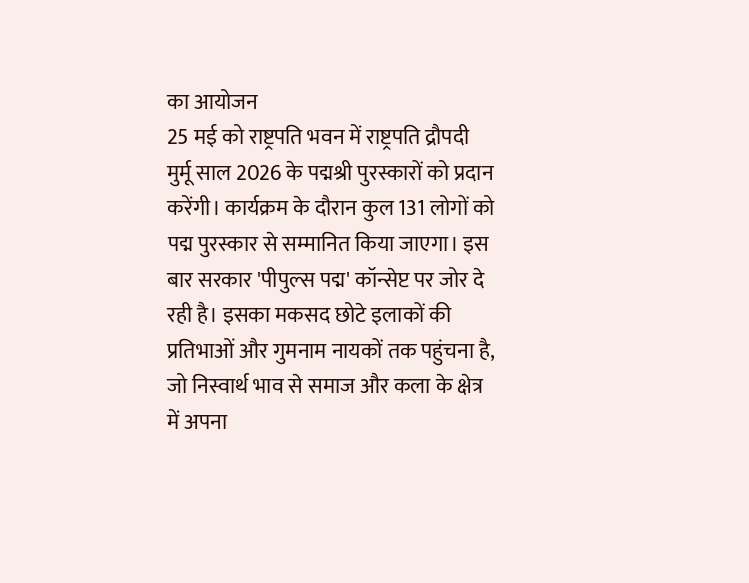का आयोजन
25 मई को राष्ट्रपति भवन में राष्ट्रपति द्रौपदी मुर्मू साल 2026 के पद्मश्री पुरस्कारों को प्रदान करेंगी। कार्यक्रम के दौरान कुल 131 लोगों को पद्म पुरस्कार से सम्मानित किया जाएगा। इस बार सरकार 'पीपुल्स पद्म' कॉन्सेप्ट पर जोर दे रही है। इसका मकसद छोटे इलाकों की प्रतिभाओं और गुमनाम नायकों तक पहुंचना है, जो निस्वार्थ भाव से समाज और कला के क्षेत्र में अपना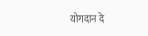योगदान दे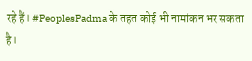रहे हैं। #PeoplesPadma के तहत कोई भी नामांकन भर सकता है।